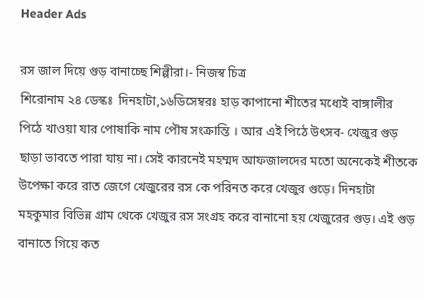Header Ads

রস জাল দিয়ে গুড় বানাচ্ছে শিল্পীরা।- নিজস্ব চিত্র
শিরোনাম ২৪ ডেস্কঃ  দিনহাটা,১৬ডিসেম্বরঃ হাড় কাপানো শীতের মধ্যেই বাঙ্গালীর পিঠে খাওয়া যার পোষাকি নাম পৌষ সংক্রান্তি । আর এই পিঠে উৎসব- খেজুর গুড় ছাড়া ভাবতে পারা যায় না। সেই কারনেই মহম্মদ আফজালদের মতো অনেকেই শীতকে উপেক্ষা করে রাত জেগে খেজুরের রস কে পরিনত করে খেজুর গুড়ে। দিনহাটা মহকুমার বিভিন্ন গ্রাম থেকে খেজুর রস সংগ্রহ করে বানানো হয় খেজুরের গুড়। এই গুড় বানাতে গিয়ে কত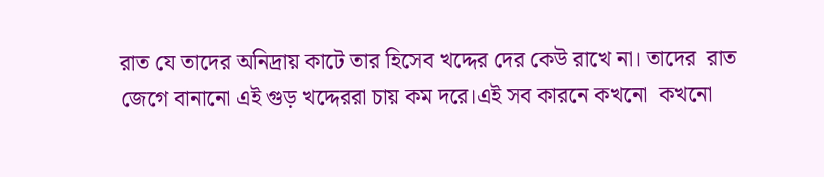রাত যে তাদের অনিদ্রায় কাটে তার হিসেব খদ্দের দের কেউ রাখে না। তাদের  রাত জেগে বানানো এই গুড় খদ্দেররা চায় কম দরে।এই সব কারনে কখনো  কখনো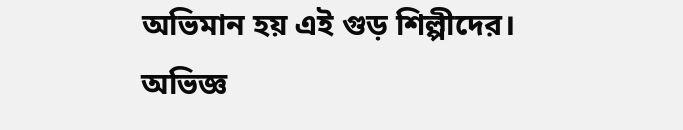অভিমান হয় এই গুড় শিল্পীদের। অভিজ্ঞ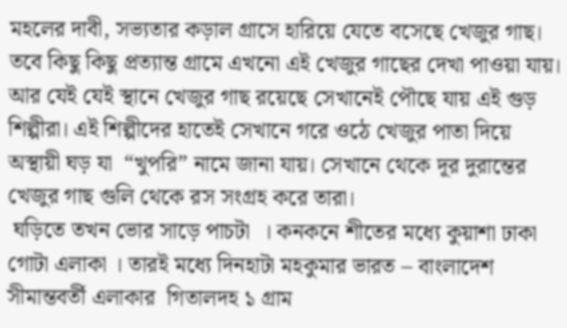মহলের দাবী, সভ্যতার কড়াল গ্রাসে হারিয়ে যেতে বসেছে খেজুর গাছ। তবে কিছু কিছু প্রত্যান্ত গ্রামে এখনো এই খেজুর গাছের দেখা পাওয়া যায়। আর যেই যেই স্থানে খেজুর গাছ রয়েছে সেখানেই পৌছে যায় এই গুড় শিল্পীরা। এই শিল্পীদের হাতেই সেখানে গরে ওঠে খেজুর পাতা দিয়ে  অস্থায়ী ঘড় যা  “খুপরি” নামে জানা যায়। সেখানে থেকে দূর দুরান্তের খেজুর গাছ গুলি থেকে রস সংগ্রহ করে তারা।
 ঘড়িতে তখন ভোর সাড়ে পাচটা  । কনকনে শীতের মধ্যে কুয়াশা ঢাকা গোটা এলাকা । তারই মধ্যে দিনহাটা মহকুমার ভারত – বাংলাদেশ সীমান্তবর্তী এলাকার  গিতালদহ ১ গ্রাম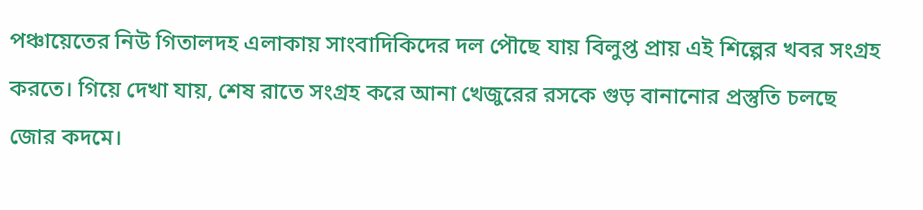পঞ্চায়েতের নিউ গিতালদহ এলাকায় সাংবাদিকিদের দল পৌছে যায় বিলুপ্ত প্রায় এই শিল্পের খবর সংগ্রহ করতে। গিয়ে দেখা যায়, শেষ রাতে সংগ্রহ করে আনা খেজুরের রসকে গুড় বানানোর প্রস্তুতি চলছে জোর কদমে।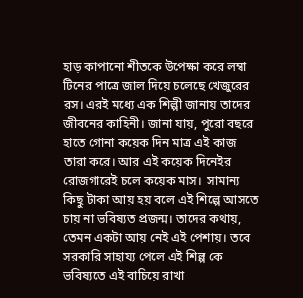হাড় কাপানো শীতকে উপেক্ষা করে লম্বা  টিনের পাত্রে জাল দিয়ে চলেছে খেজুরের রস। এরই মধ্যে এক শিল্পী জানায় তাদের জীবনের কাহিনী। জানা যায়, পুরো বছরে হাতে গোনা কয়েক দিন মাত্র এই কাজ তারা করে। আর এই কয়েক দিনেইর রোজগারেই চলে কয়েক মাস।  সামান্য কিছু টাকা আয় হয় বলে এই শিল্পে আসতে চায় না ভবিষ্যত প্রজন্ম। তাদের কথায়, তেমন একটা আয় নেই এই পেশায়। তবে সরকারি সাহায্য পেলে এই শিল্প কে ভবিষ্যতে এই বাচিয়ে রাখা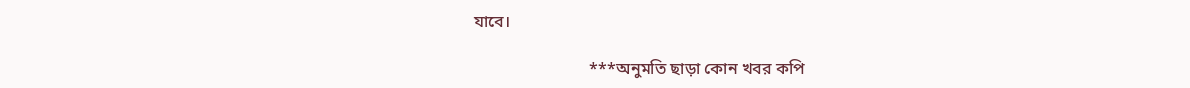যাবে।

                            ***অনুমতি ছাড়া কোন খবর কপি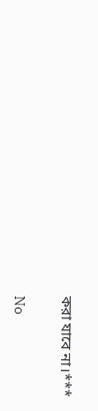করা যাবে না।***

No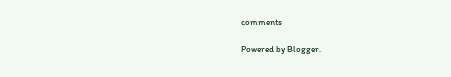comments

Powered by Blogger.